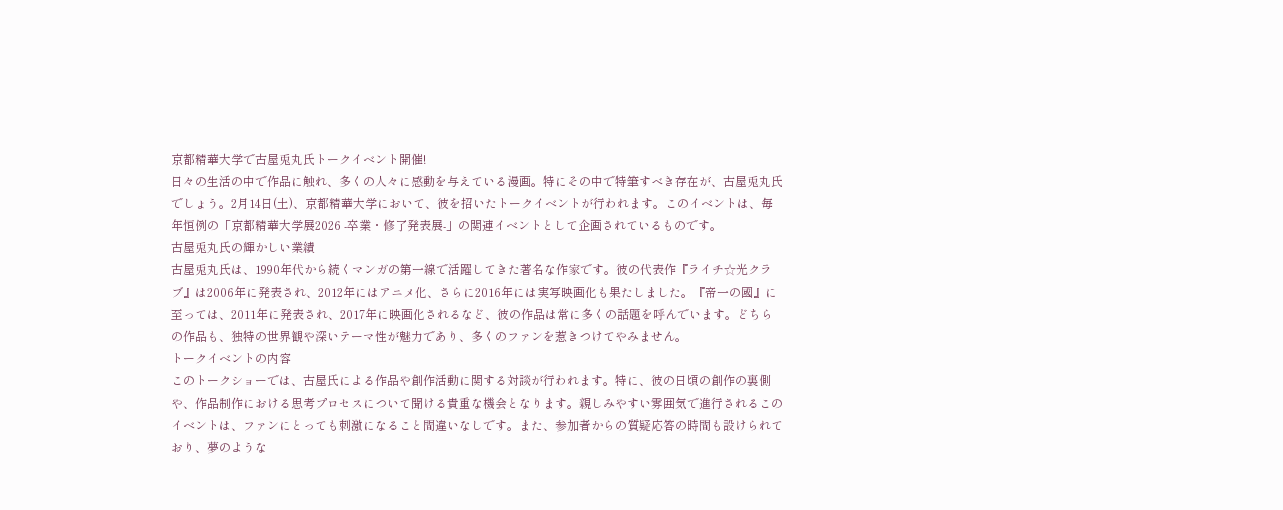京都精華大学で古屋兎丸氏トークイベント開催!
日々の生活の中で作品に触れ、多くの人々に感動を与えている漫画。特にその中で特筆すべき存在が、古屋兎丸氏でしょう。2月14日(土)、京都精華大学において、彼を招いたトークイベントが行われます。このイベントは、毎年恒例の「京都精華大学展2026 -卒業・修了発表展-」の関連イベントとして企画されているものです。
古屋兎丸氏の輝かしい業績
古屋兎丸氏は、1990年代から続くマンガの第一線で活躍してきた著名な作家です。彼の代表作『ライチ☆光クラブ』は2006年に発表され、2012年にはアニメ化、さらに2016年には実写映画化も果たしました。『帝一の國』に至っては、2011年に発表され、2017年に映画化されるなど、彼の作品は常に多くの話題を呼んでいます。どちらの作品も、独特の世界観や深いテーマ性が魅力であり、多くのファンを惹きつけてやみません。
トークイベントの内容
このトークショーでは、古屋氏による作品や創作活動に関する対談が行われます。特に、彼の日頃の創作の裏側や、作品制作における思考プロセスについて聞ける貴重な機会となります。親しみやすい雰囲気で進行されるこのイベントは、ファンにとっても刺激になること間違いなしです。また、参加者からの質疑応答の時間も設けられており、夢のような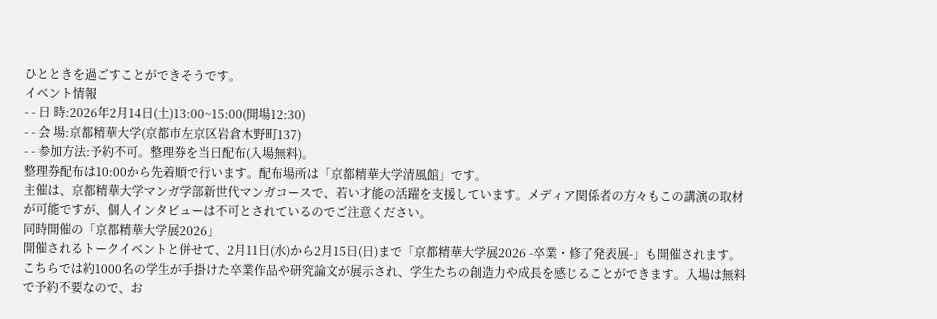ひとときを過ごすことができそうです。
イベント情報
- - 日 時:2026年2月14日(土)13:00~15:00(開場12:30)
- - 会 場:京都精華大学(京都市左京区岩倉木野町137)
- - 参加方法:予約不可。整理券を当日配布(入場無料)。
整理券配布は10:00から先着順で行います。配布場所は「京都精華大学清風館」です。
主催は、京都精華大学マンガ学部新世代マンガコースで、若い才能の活躍を支援しています。メディア関係者の方々もこの講演の取材が可能ですが、個人インタビューは不可とされているのでご注意ください。
同時開催の「京都精華大学展2026」
開催されるトークイベントと併せて、2月11日(水)から2月15日(日)まで「京都精華大学展2026 -卒業・修了発表展-」も開催されます。こちらでは約1000名の学生が手掛けた卒業作品や研究論文が展示され、学生たちの創造力や成長を感じることができます。入場は無料で予約不要なので、お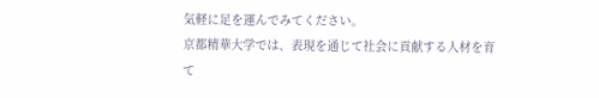気軽に足を運んでみてください。
京都精華大学では、表現を通じて社会に貢献する人材を育て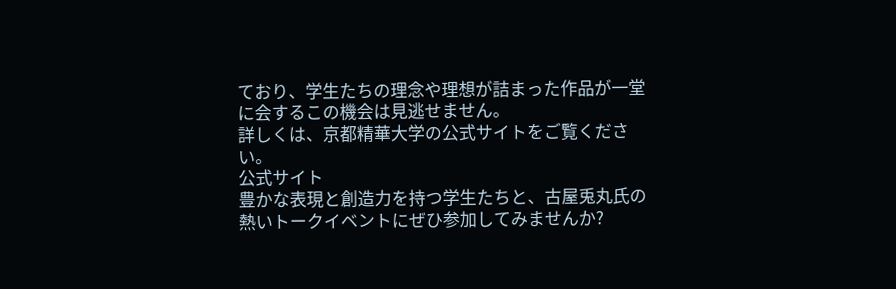ており、学生たちの理念や理想が詰まった作品が一堂に会するこの機会は見逃せません。
詳しくは、京都精華大学の公式サイトをご覧ください。
公式サイト
豊かな表現と創造力を持つ学生たちと、古屋兎丸氏の熱いトークイベントにぜひ参加してみませんか?